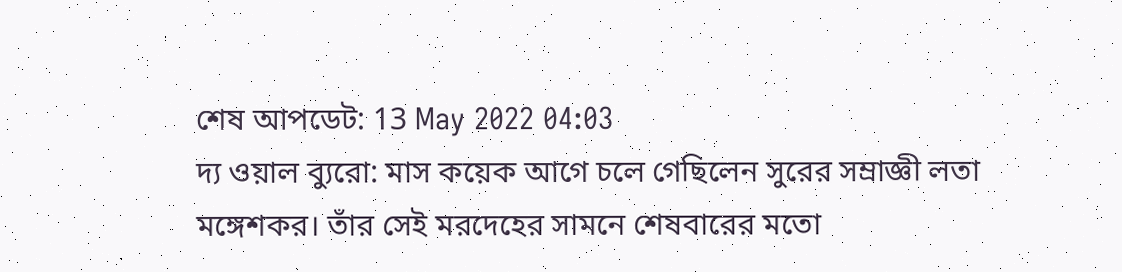শেষ আপডেট: 13 May 2022 04:03
দ্য ওয়াল ব্যুরো: মাস কয়েক আগে চলে গেছিলেন সুরের সম্রাজ্ঞী লতা মঙ্গেশকর। তাঁর সেই মরদেহের সামনে শেষবারের মতো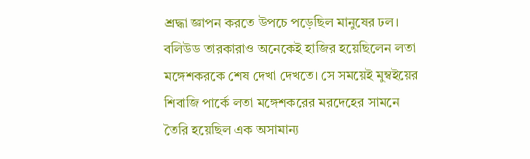শ্রদ্ধা জ্ঞাপন করতে উপচে পড়েছিল মানুষের ঢল। বলিউড তারকারাও অনেকেই হাজির হয়েছিলেন লতা মঙ্গেশকরকে শেষ দেখা দেখতে। সে সময়েই মুম্বইয়ের শিবাজি পার্কে লতা মঙ্গেশকরের মরদেহের সামনে তৈরি হয়েছিল এক অসামান্য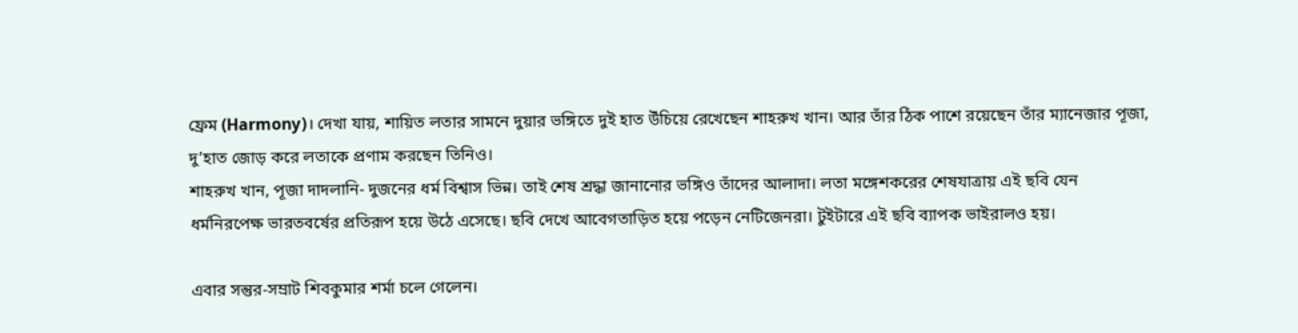ফ্রেম (Harmony)। দেখা যায়, শায়িত লতার সামনে দুয়ার ভঙ্গিতে দুই হাত উঁচিয়ে রেখেছেন শাহরুখ খান। আর তাঁর ঠিক পাশে রয়েছেন তাঁর ম্যানেজার পূজা, দু’হাত জোড় করে লতাকে প্রণাম করছেন তিনিও।
শাহরুখ খান, পূজা দাদলানি- দুজনের ধর্ম বিশ্বাস ভিন্ন। তাই শেষ শ্রদ্ধা জানানোর ভঙ্গিও তাঁদের আলাদা। লতা মঙ্গেশকরের শেষযাত্রায় এই ছবি যেন ধর্মনিরপেক্ষ ভারতবর্ষের প্রতিরূপ হয়ে উঠে এসেছে। ছবি দেখে আবেগতাড়িত হয়ে পড়েন নেটিজেনরা। টুইটারে এই ছবি ব্যাপক ভাইরালও হয়।

এবার সন্তুর-সম্রাট শিবকুমার শর্মা চলে গেলেন।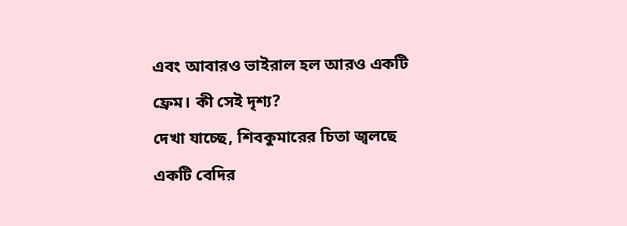এবং আবারও ভাইরাল হল আরও একটি ফ্রেম। কী সেই দৃশ্য?
দেখা যাচ্ছে, শিবকুমারের চিতা জ্বলছে একটি বেদির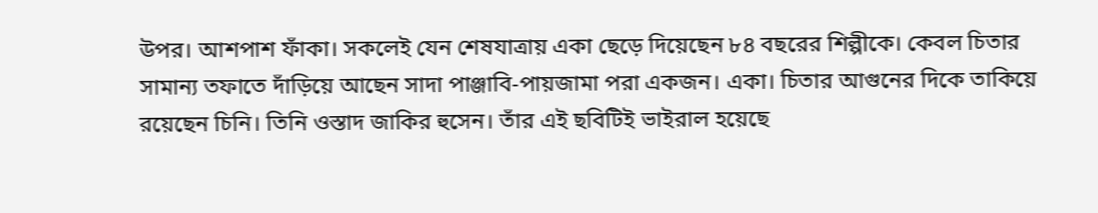উপর। আশপাশ ফাঁকা। সকলেই যেন শেষযাত্রায় একা ছেড়ে দিয়েছেন ৮৪ বছরের শিল্পীকে। কেবল চিতার সামান্য তফাতে দাঁড়িয়ে আছেন সাদা পাঞ্জাবি-পায়জামা পরা একজন। একা। চিতার আগুনের দিকে তাকিয়ে রয়েছেন চিনি। তিনি ওস্তাদ জাকির হুসেন। তাঁর এই ছবিটিই ভাইরাল হয়েছে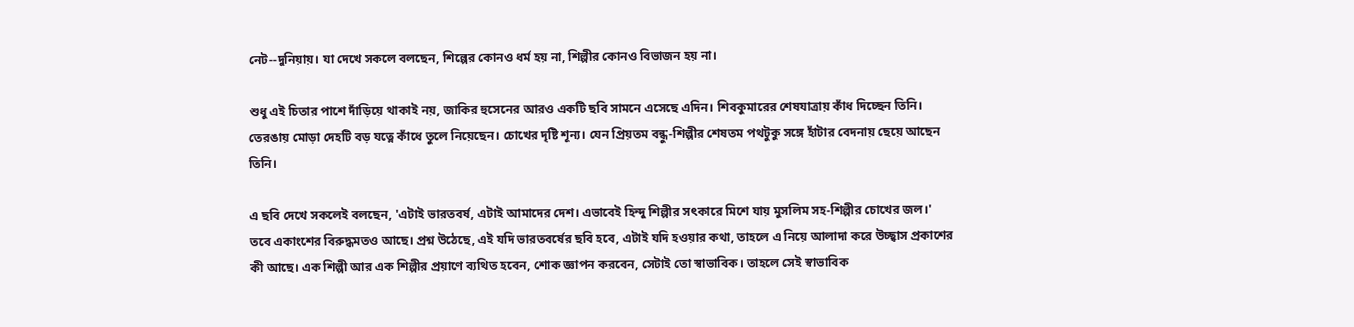নেট--দুনিয়ায়। যা দেখে সকলে বলছেন, শিল্পের কোনও ধর্ম হয় না, শিল্পীর কোনও বিভাজন হয় না।

শুধু এই চিতার পাশে দাঁড়িয়ে থাকাই নয়, জাকির হুসেনের আরও একটি ছবি সামনে এসেছে এদিন। শিবকুমারের শেষযাত্রায় কাঁধ দিচ্ছেন তিনি। তেরঙায় মোড়া দেহটি বড় যত্নে কাঁধে তুলে নিয়েছেন। চোখের দৃষ্টি শূন্য। যেন প্রিয়তম বন্ধু-শিল্পীর শেষতম পথটুকু সঙ্গে হাঁটার বেদনায় ছেয়ে আছেন তিনি।

এ ছবি দেখে সকলেই বলছেন, 'এটাই ভারতবর্ষ, এটাই আমাদের দেশ। এভাবেই হিন্দু শিল্পীর সৎকারে মিশে যায় মুসলিম সহ-শিল্পীর চোখের জল।'
তবে একাংশের বিরুদ্ধমতও আছে। প্রশ্ন উঠেছে, এই যদি ভারতবর্ষের ছবি হবে, এটাই যদি হওয়ার কথা, তাহলে এ নিয়ে আলাদা করে উচ্ছ্বাস প্রকাশের কী আছে। এক শিল্পী আর এক শিল্পীর প্রয়াণে ব্যথিত হবেন, শোক জ্ঞাপন করবেন, সেটাই তো স্বাভাবিক। তাহলে সেই স্বাভাবিক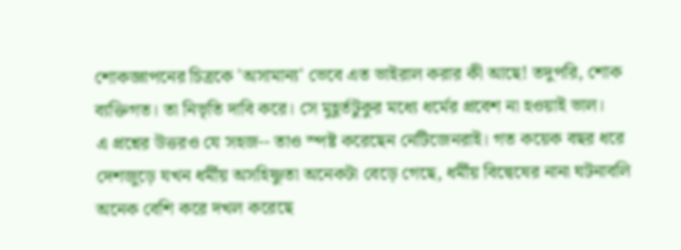শোকজ্ঞাপনের চিত্রকে 'অসামান্য' ভেবে এত ভাইরাল করার কী আছে! তদুপরি, শোক ব্যক্তিগত। তা নিভৃতি দাবি করে। সে মুহূর্তটুকুর মধ্যে ধর্মের প্রবেশ না হওয়াই ভাল।
এ প্রশ্নের উত্তরও যে সহজ-- তাও স্পষ্ট করেছেন নেটিজেনরাই। গত কয়েক বছর ধরে দেশজুড়ে যখন ধর্মীয় অসহিষ্ণুতা অনেকটা বেড়ে গেছে, ধর্মীয় বিদ্বেষের নানা ঘটনাবলি অনেক বেশি করে দখল করেছে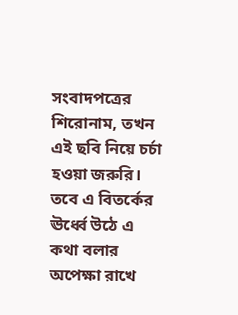সংবাদপত্রের শিরোনাম, তখন এই ছবি নিয়ে চর্চা হওয়া জরুরি।
তবে এ বিতর্কের ঊর্ধ্বে উঠে এ কথা বলার অপেক্ষা রাখে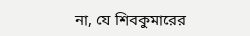না, যে শিবকুমারের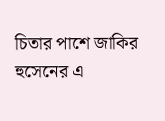চিতার পাশে জাকির হুসেনের এ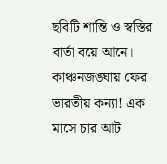ছবিটি শান্তি ও স্বস্তির বার্তা বয়ে আনে।
কাঞ্চনজঙ্ঘায় ফের ভারতীয় কন্যা! এক মাসে চার আট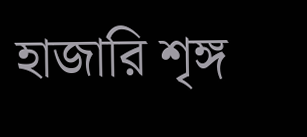হাজারি শৃঙ্গ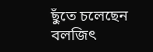ছুঁতে চলেছেন বলজিৎ